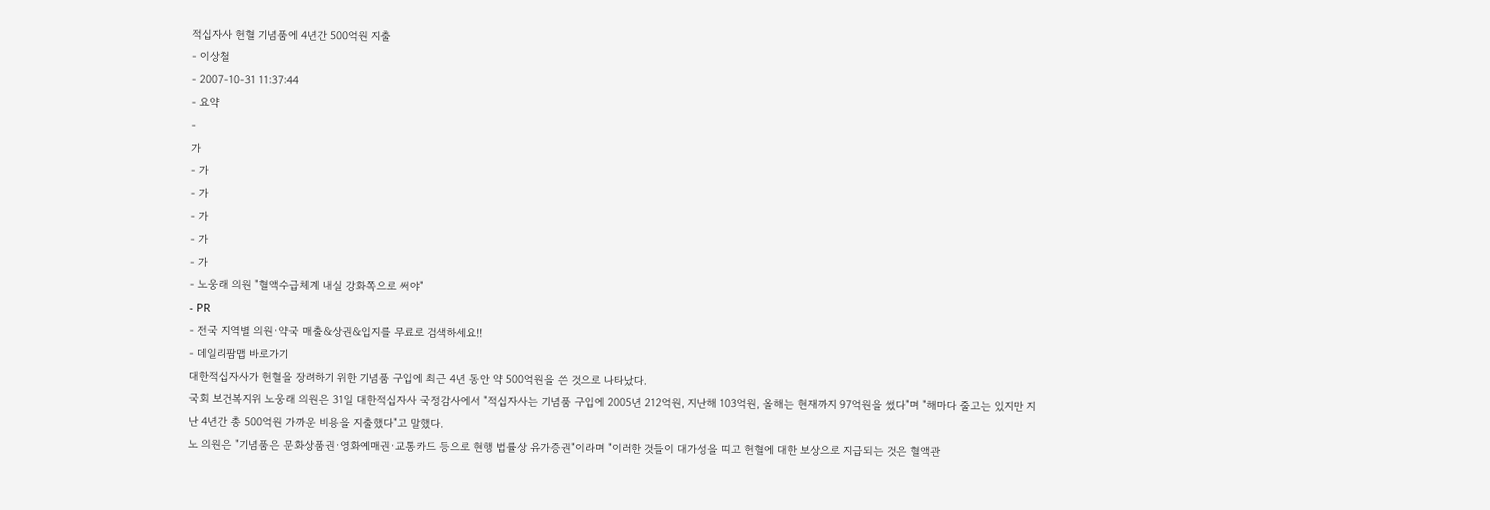적십자사 헌혈 기념품에 4년간 500억원 지출
- 이상철
- 2007-10-31 11:37:44
- 요약
-
가
- 가
- 가
- 가
- 가
- 가
- 노웅래 의원 "혈액수급체계 내실 강화쪽으로 써야"
- PR
- 전국 지역별 의원·약국 매출&상권&입지를 무료로 검색하세요!!
- 데일리팜맵 바로가기
대한적십자사가 헌혈을 장려하기 위한 기념품 구입에 최근 4년 동안 약 500억원을 쓴 것으로 나타났다.
국회 보건복지위 노웅래 의원은 31일 대한적십자사 국정감사에서 "적십자사는 기념품 구입에 2005년 212억원, 지난해 103억원, 올해는 현재까지 97억원을 썼다"며 "해마다 줄고는 있지만 지난 4년간 총 500억원 가까운 비용을 지출했다"고 말했다.
노 의원은 "기념품은 문화상품권·영화예매권·교통카드 등으로 현행 법률상 유가증권"이라며 "이러한 것들이 대가성을 띠고 헌혈에 대한 보상으로 지급되는 것은 혈액관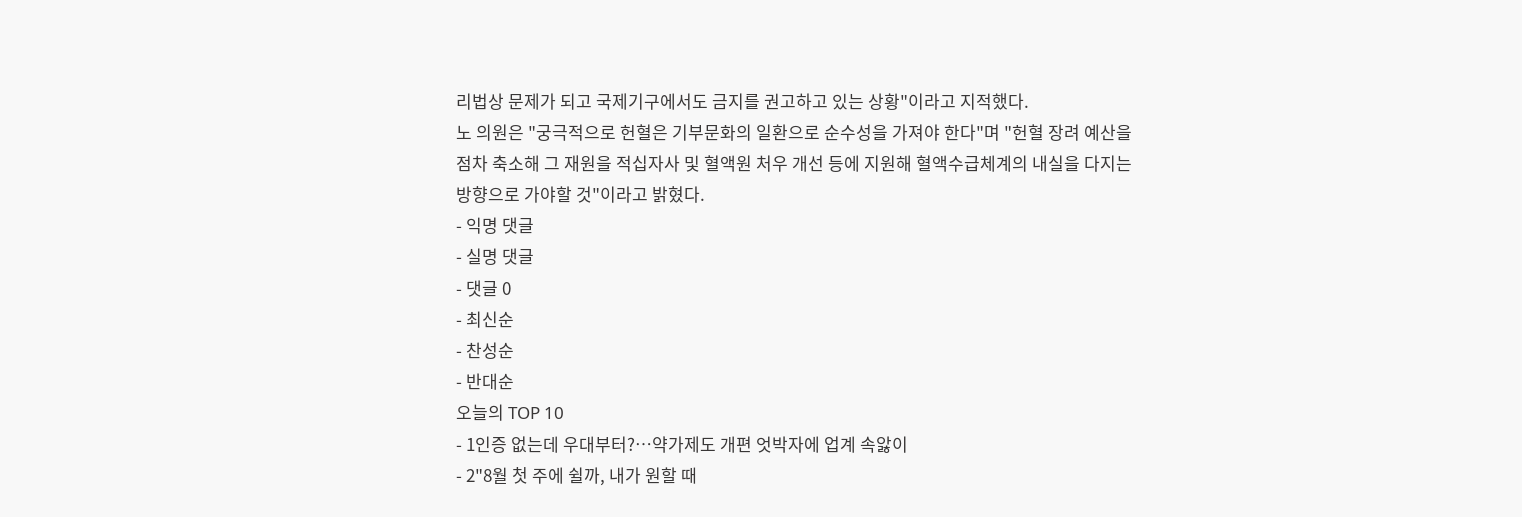리법상 문제가 되고 국제기구에서도 금지를 권고하고 있는 상황"이라고 지적했다.
노 의원은 "궁극적으로 헌혈은 기부문화의 일환으로 순수성을 가져야 한다"며 "헌혈 장려 예산을 점차 축소해 그 재원을 적십자사 및 혈액원 처우 개선 등에 지원해 혈액수급체계의 내실을 다지는 방향으로 가야할 것"이라고 밝혔다.
- 익명 댓글
- 실명 댓글
- 댓글 0
- 최신순
- 찬성순
- 반대순
오늘의 TOP 10
- 1인증 없는데 우대부터?…약가제도 개편 엇박자에 업계 속앓이
- 2"8월 첫 주에 쉴까, 내가 원할 때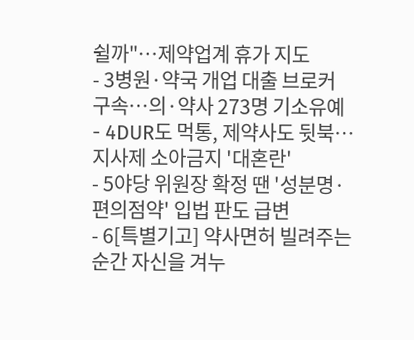쉴까"…제약업계 휴가 지도
- 3병원·약국 개업 대출 브로커 구속…의·약사 273명 기소유예
- 4DUR도 먹통, 제약사도 뒷북…지사제 소아금지 '대혼란'
- 5야당 위원장 확정 땐 '성분명·편의점약' 입법 판도 급변
- 6[특별기고] 약사면허 빌려주는 순간 자신을 겨누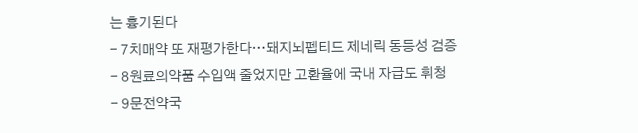는 흉기된다
- 7치매약 또 재평가한다…돼지뇌펩티드 제네릭 동등성 검증
- 8원료의약품 수입액 줄었지만 고환율에 국내 자급도 휘청
- 9문전약국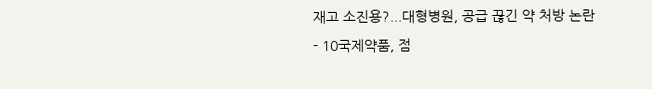재고 소진용?...대형병원, 공급 끊긴 약 처방 논란
- 10국제약품, 점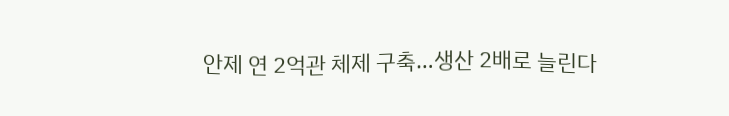안제 연 2억관 체제 구축…생산 2배로 늘린다